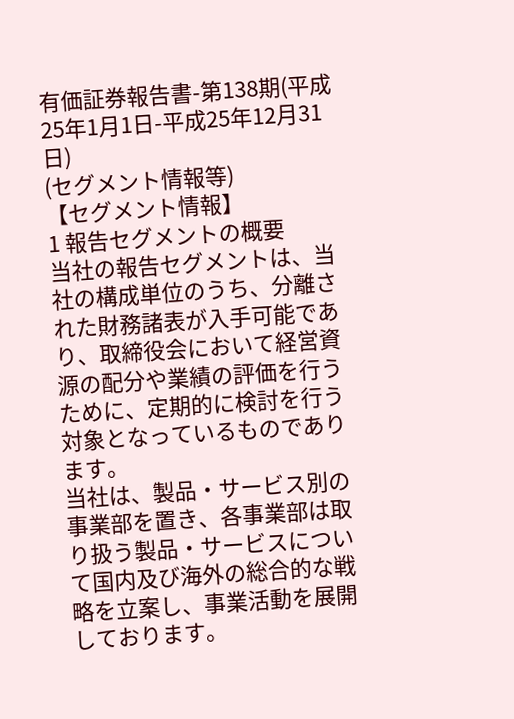有価証券報告書-第138期(平成25年1月1日-平成25年12月31日)
(セグメント情報等)
【セグメント情報】
1 報告セグメントの概要
当社の報告セグメントは、当社の構成単位のうち、分離された財務諸表が入手可能であり、取締役会において経営資源の配分や業績の評価を行うために、定期的に検討を行う対象となっているものであります。
当社は、製品・サービス別の事業部を置き、各事業部は取り扱う製品・サービスについて国内及び海外の総合的な戦略を立案し、事業活動を展開しております。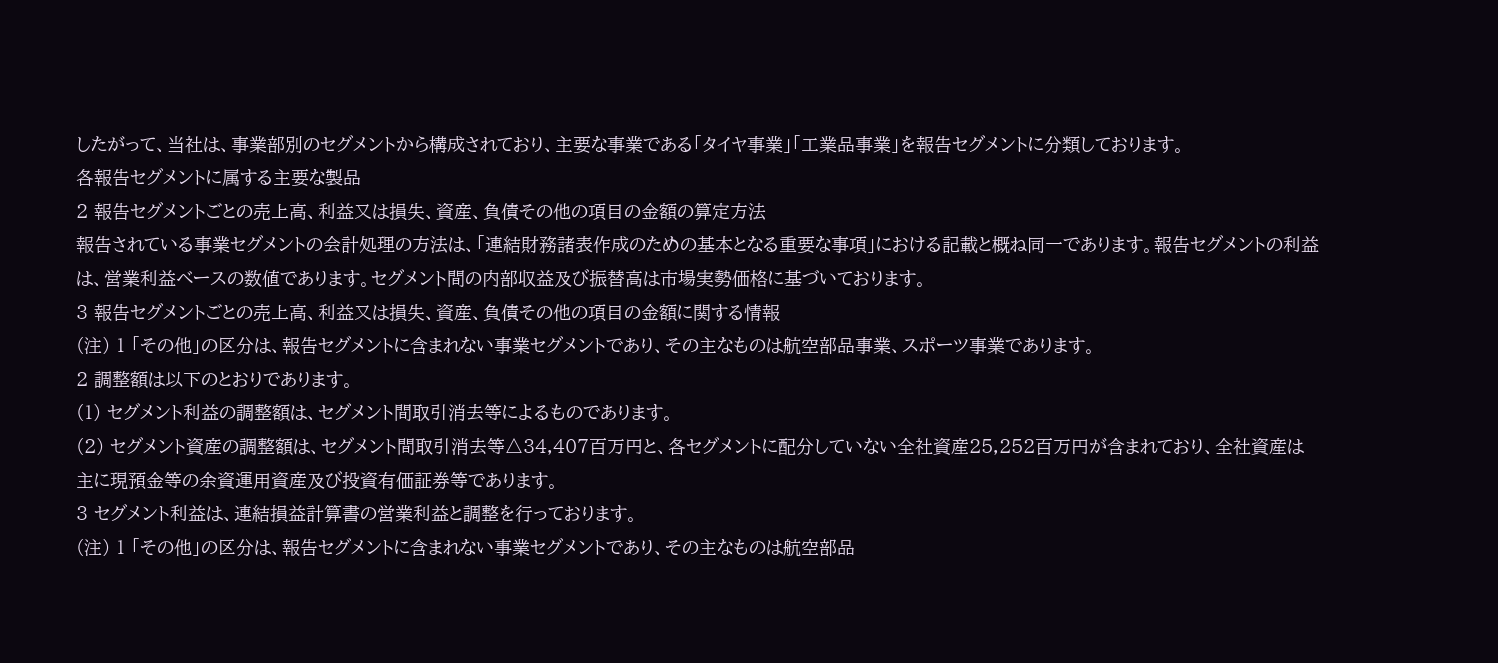したがって、当社は、事業部別のセグメントから構成されており、主要な事業である「タイヤ事業」「工業品事業」を報告セグメントに分類しております。
各報告セグメントに属する主要な製品
2 報告セグメントごとの売上高、利益又は損失、資産、負債その他の項目の金額の算定方法
報告されている事業セグメントの会計処理の方法は、「連結財務諸表作成のための基本となる重要な事項」における記載と概ね同一であります。報告セグメントの利益は、営業利益ベースの数値であります。セグメント間の内部収益及び振替高は市場実勢価格に基づいております。
3 報告セグメントごとの売上高、利益又は損失、資産、負債その他の項目の金額に関する情報
(注) 1 「その他」の区分は、報告セグメントに含まれない事業セグメントであり、その主なものは航空部品事業、スポーツ事業であります。
2 調整額は以下のとおりであります。
(1) セグメント利益の調整額は、セグメント間取引消去等によるものであります。
(2) セグメント資産の調整額は、セグメント間取引消去等△34,407百万円と、各セグメントに配分していない全社資産25,252百万円が含まれており、全社資産は主に現預金等の余資運用資産及び投資有価証券等であります。
3 セグメント利益は、連結損益計算書の営業利益と調整を行っております。
(注) 1 「その他」の区分は、報告セグメントに含まれない事業セグメントであり、その主なものは航空部品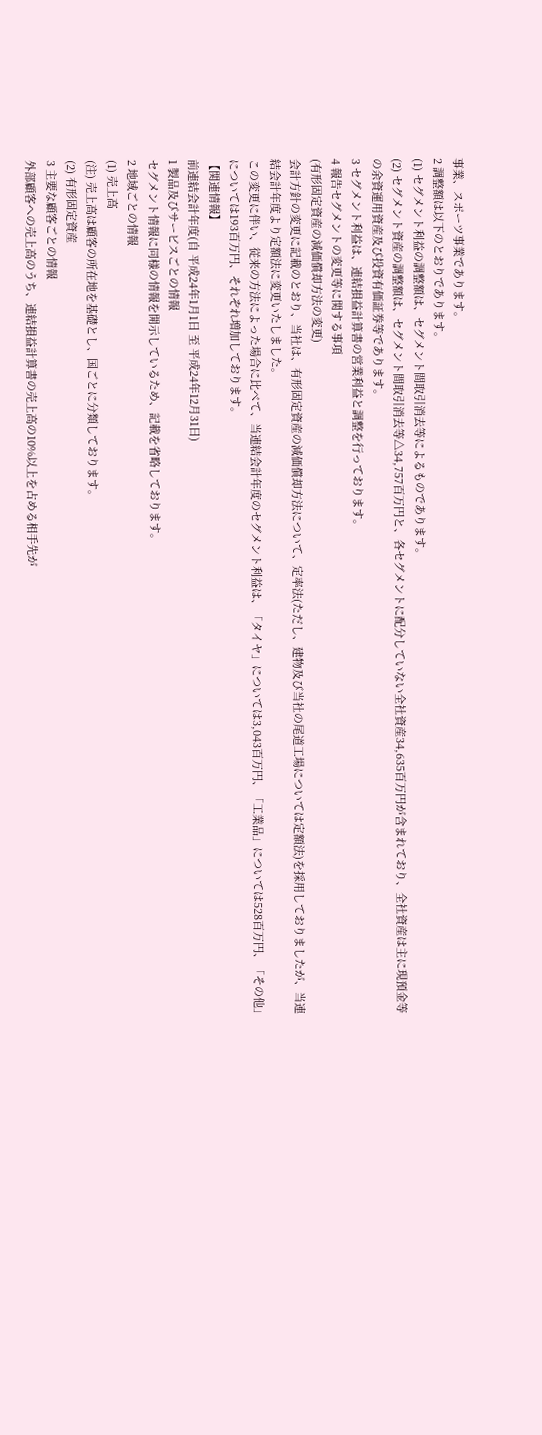事業、スポーツ事業であります。
2 調整額は以下のとおりであります。
(1) セグメント利益の調整額は、セグメント間取引消去等によるものであります。
(2) セグメント資産の調整額は、セグメント間取引消去等△34,757百万円と、各セグメントに配分していない全社資産34,635百万円が含まれており、全社資産は主に現預金等の余資運用資産及び投資有価証券等であります。
3 セグメント利益は、連結損益計算書の営業利益と調整を行っております。
4 報告セグメントの変更等に関する事項
(有形固定資産の減価償却方法の変更)
会計方針の変更に記載のとおり、当社は、有形固定資産の減価償却方法について、定率法(ただし、建物及び当社の尾道工場については定額法)を採用しておりましたが、当連結会計年度より定額法に変更いたしました。
この変更に伴い、従来の方法によった場合に比べて、当連結会計年度のセグメント利益は、「タイヤ」については3,043百万円、「工業品」については528百万円、「その他」については193百万円、それぞれ増加しております。
【関連情報】
前連結会計年度(自 平成24年1月1日 至 平成24年12月31日)
1 製品及びサービスごとの情報
セグメント情報に同様の情報を開示しているため、記載を省略しております。
2 地域ごとの情報
(1) 売上高
(注) 売上高は顧客の所在地を基礎とし、国ごとに分類しております。
(2) 有形固定資産
3 主要な顧客ごとの情報
外部顧客への売上高のうち、連結損益計算書の売上高の10%以上を占める相手先が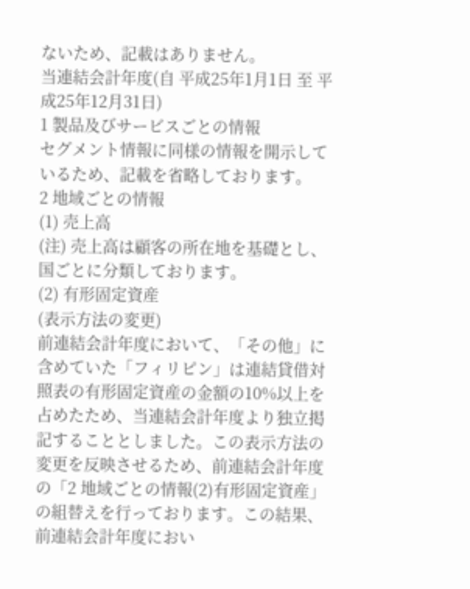ないため、記載はありません。
当連結会計年度(自 平成25年1月1日 至 平成25年12月31日)
1 製品及びサービスごとの情報
セグメント情報に同様の情報を開示しているため、記載を省略しております。
2 地域ごとの情報
(1) 売上高
(注) 売上高は顧客の所在地を基礎とし、国ごとに分類しております。
(2) 有形固定資産
(表示方法の変更)
前連結会計年度において、「その他」に含めていた「フィリピン」は連結貸借対照表の有形固定資産の金額の10%以上を占めたため、当連結会計年度より独立掲記することとしました。この表示方法の変更を反映させるため、前連結会計年度の「2 地域ごとの情報(2)有形固定資産」の組替えを行っております。この結果、前連結会計年度におい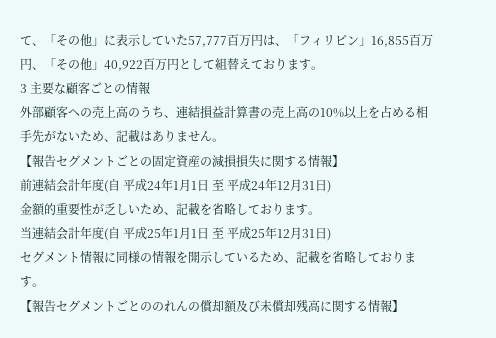て、「その他」に表示していた57,777百万円は、「フィリピン」16,855百万円、「その他」40,922百万円として組替えております。
3 主要な顧客ごとの情報
外部顧客への売上高のうち、連結損益計算書の売上高の10%以上を占める相手先がないため、記載はありません。
【報告セグメントごとの固定資産の減損損失に関する情報】
前連結会計年度(自 平成24年1月1日 至 平成24年12月31日)
金額的重要性が乏しいため、記載を省略しております。
当連結会計年度(自 平成25年1月1日 至 平成25年12月31日)
セグメント情報に同様の情報を開示しているため、記載を省略しております。
【報告セグメントごとののれんの償却額及び未償却残高に関する情報】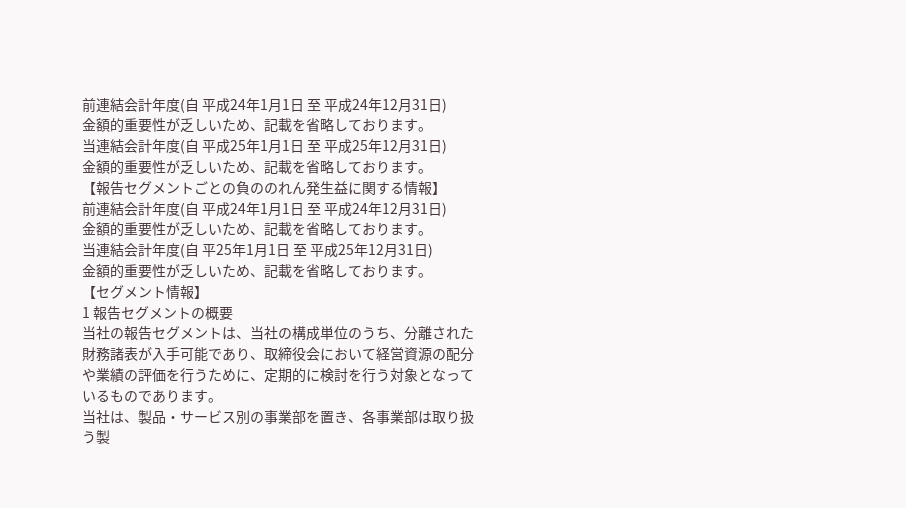前連結会計年度(自 平成24年1月1日 至 平成24年12月31日)
金額的重要性が乏しいため、記載を省略しております。
当連結会計年度(自 平成25年1月1日 至 平成25年12月31日)
金額的重要性が乏しいため、記載を省略しております。
【報告セグメントごとの負ののれん発生益に関する情報】
前連結会計年度(自 平成24年1月1日 至 平成24年12月31日)
金額的重要性が乏しいため、記載を省略しております。
当連結会計年度(自 平25年1月1日 至 平成25年12月31日)
金額的重要性が乏しいため、記載を省略しております。
【セグメント情報】
1 報告セグメントの概要
当社の報告セグメントは、当社の構成単位のうち、分離された財務諸表が入手可能であり、取締役会において経営資源の配分や業績の評価を行うために、定期的に検討を行う対象となっているものであります。
当社は、製品・サービス別の事業部を置き、各事業部は取り扱う製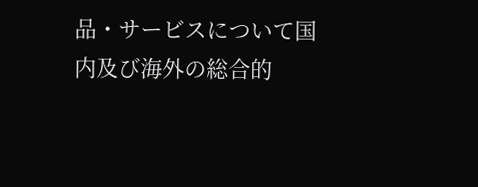品・サービスについて国内及び海外の総合的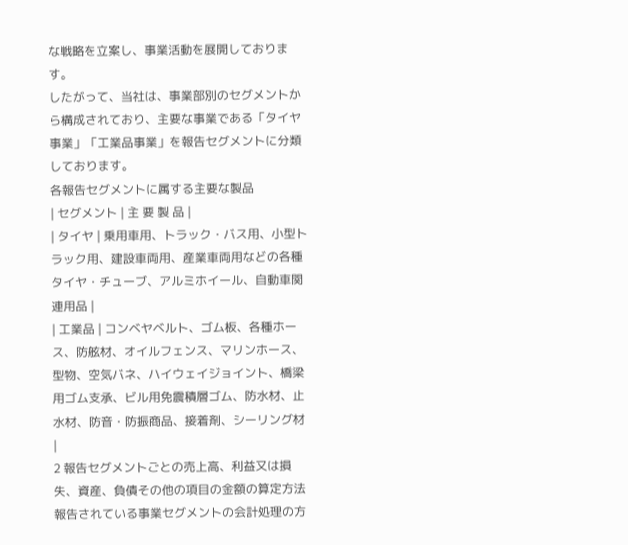な戦略を立案し、事業活動を展開しております。
したがって、当社は、事業部別のセグメントから構成されており、主要な事業である「タイヤ事業」「工業品事業」を報告セグメントに分類しております。
各報告セグメントに属する主要な製品
| セグメント | 主 要 製 品 |
| タイヤ | 乗用車用、トラック・バス用、小型トラック用、建設車両用、産業車両用などの各種タイヤ・チューブ、アルミホイール、自動車関連用品 |
| 工業品 | コンベヤベルト、ゴム板、各種ホース、防舷材、オイルフェンス、マリンホース、型物、空気バネ、ハイウェイジョイント、橋梁用ゴム支承、ビル用免震積層ゴム、防水材、止水材、防音・防振商品、接着剤、シーリング材 |
2 報告セグメントごとの売上高、利益又は損失、資産、負債その他の項目の金額の算定方法
報告されている事業セグメントの会計処理の方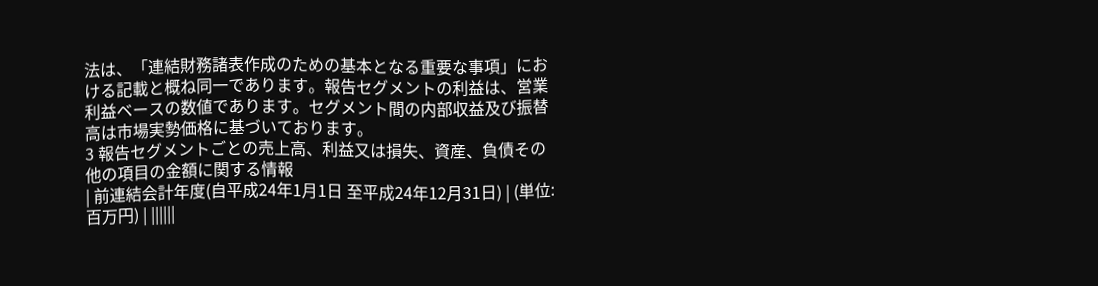法は、「連結財務諸表作成のための基本となる重要な事項」における記載と概ね同一であります。報告セグメントの利益は、営業利益ベースの数値であります。セグメント間の内部収益及び振替高は市場実勢価格に基づいております。
3 報告セグメントごとの売上高、利益又は損失、資産、負債その他の項目の金額に関する情報
| 前連結会計年度(自平成24年1月1日 至平成24年12月31日) | (単位:百万円) | ||||||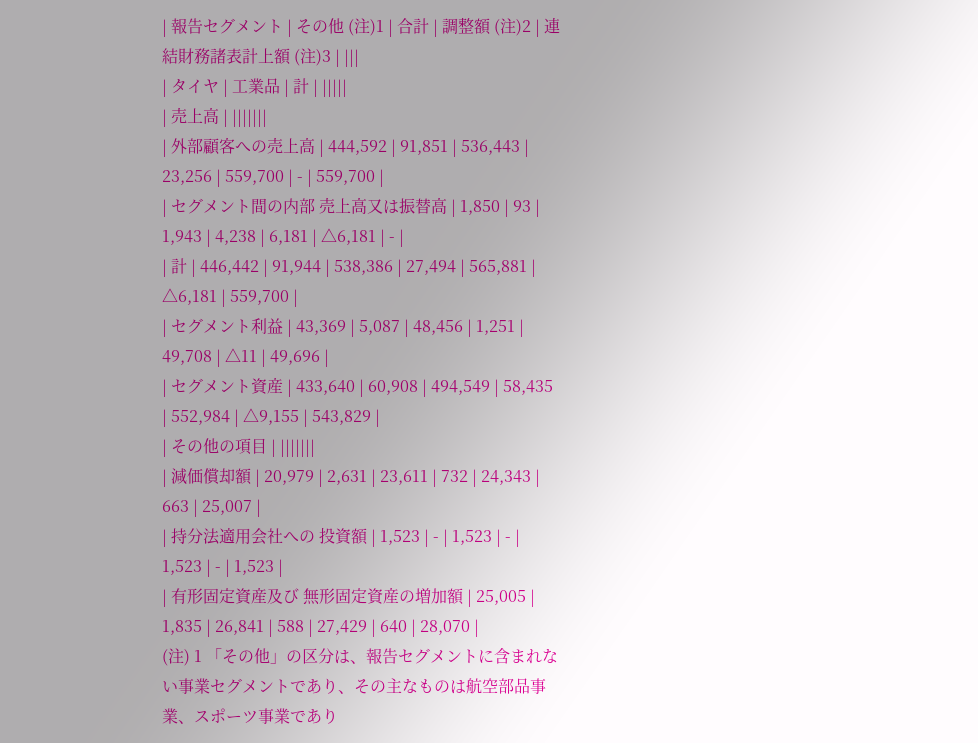| 報告セグメント | その他 (注)1 | 合計 | 調整額 (注)2 | 連結財務諸表計上額 (注)3 | |||
| タイヤ | 工業品 | 計 | |||||
| 売上高 | |||||||
| 外部顧客への売上高 | 444,592 | 91,851 | 536,443 | 23,256 | 559,700 | - | 559,700 |
| セグメント間の内部 売上高又は振替高 | 1,850 | 93 | 1,943 | 4,238 | 6,181 | △6,181 | - |
| 計 | 446,442 | 91,944 | 538,386 | 27,494 | 565,881 | △6,181 | 559,700 |
| セグメント利益 | 43,369 | 5,087 | 48,456 | 1,251 | 49,708 | △11 | 49,696 |
| セグメント資産 | 433,640 | 60,908 | 494,549 | 58,435 | 552,984 | △9,155 | 543,829 |
| その他の項目 | |||||||
| 減価償却額 | 20,979 | 2,631 | 23,611 | 732 | 24,343 | 663 | 25,007 |
| 持分法適用会社への 投資額 | 1,523 | - | 1,523 | - | 1,523 | - | 1,523 |
| 有形固定資産及び 無形固定資産の増加額 | 25,005 | 1,835 | 26,841 | 588 | 27,429 | 640 | 28,070 |
(注) 1 「その他」の区分は、報告セグメントに含まれない事業セグメントであり、その主なものは航空部品事業、スポーツ事業であり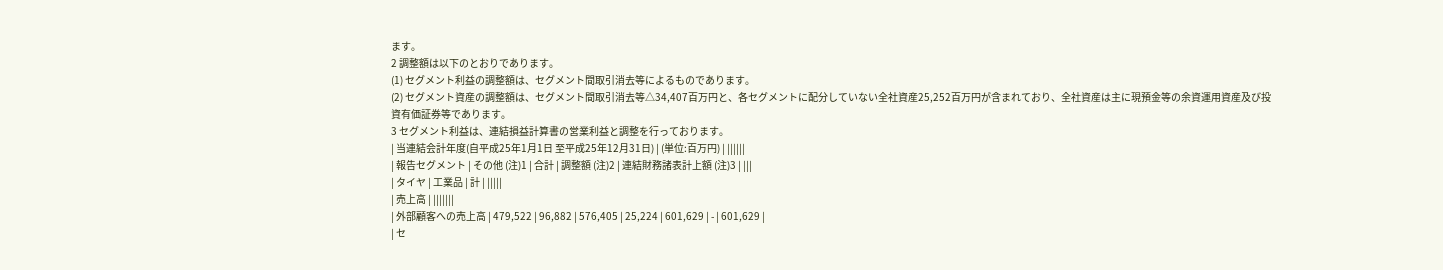ます。
2 調整額は以下のとおりであります。
(1) セグメント利益の調整額は、セグメント間取引消去等によるものであります。
(2) セグメント資産の調整額は、セグメント間取引消去等△34,407百万円と、各セグメントに配分していない全社資産25,252百万円が含まれており、全社資産は主に現預金等の余資運用資産及び投資有価証券等であります。
3 セグメント利益は、連結損益計算書の営業利益と調整を行っております。
| 当連結会計年度(自平成25年1月1日 至平成25年12月31日) | (単位:百万円) | ||||||
| 報告セグメント | その他 (注)1 | 合計 | 調整額 (注)2 | 連結財務諸表計上額 (注)3 | |||
| タイヤ | 工業品 | 計 | |||||
| 売上高 | |||||||
| 外部顧客への売上高 | 479,522 | 96,882 | 576,405 | 25,224 | 601,629 | - | 601,629 |
| セ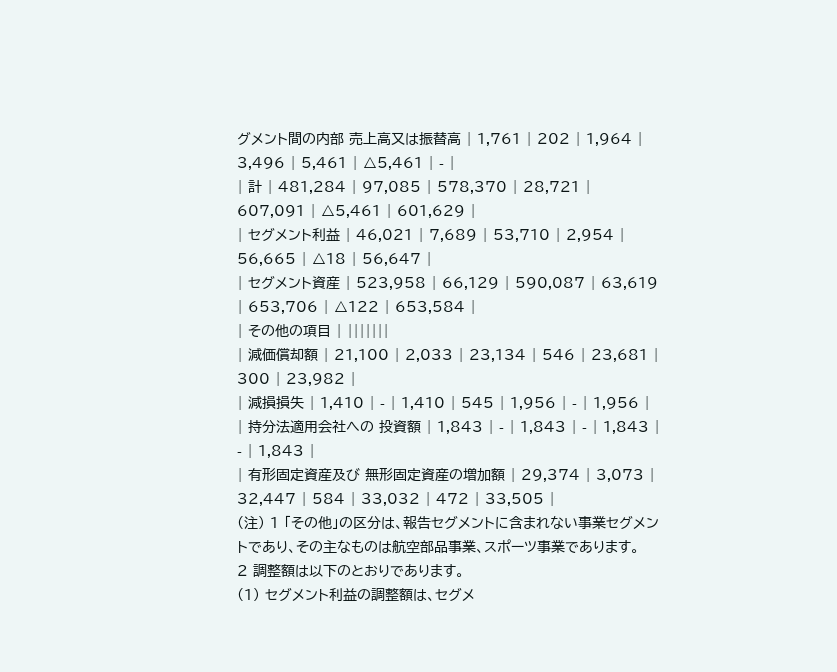グメント間の内部 売上高又は振替高 | 1,761 | 202 | 1,964 | 3,496 | 5,461 | △5,461 | - |
| 計 | 481,284 | 97,085 | 578,370 | 28,721 | 607,091 | △5,461 | 601,629 |
| セグメント利益 | 46,021 | 7,689 | 53,710 | 2,954 | 56,665 | △18 | 56,647 |
| セグメント資産 | 523,958 | 66,129 | 590,087 | 63,619 | 653,706 | △122 | 653,584 |
| その他の項目 | |||||||
| 減価償却額 | 21,100 | 2,033 | 23,134 | 546 | 23,681 | 300 | 23,982 |
| 減損損失 | 1,410 | - | 1,410 | 545 | 1,956 | - | 1,956 |
| 持分法適用会社への 投資額 | 1,843 | - | 1,843 | - | 1,843 | - | 1,843 |
| 有形固定資産及び 無形固定資産の増加額 | 29,374 | 3,073 | 32,447 | 584 | 33,032 | 472 | 33,505 |
(注) 1 「その他」の区分は、報告セグメントに含まれない事業セグメントであり、その主なものは航空部品事業、スポーツ事業であります。
2 調整額は以下のとおりであります。
(1) セグメント利益の調整額は、セグメ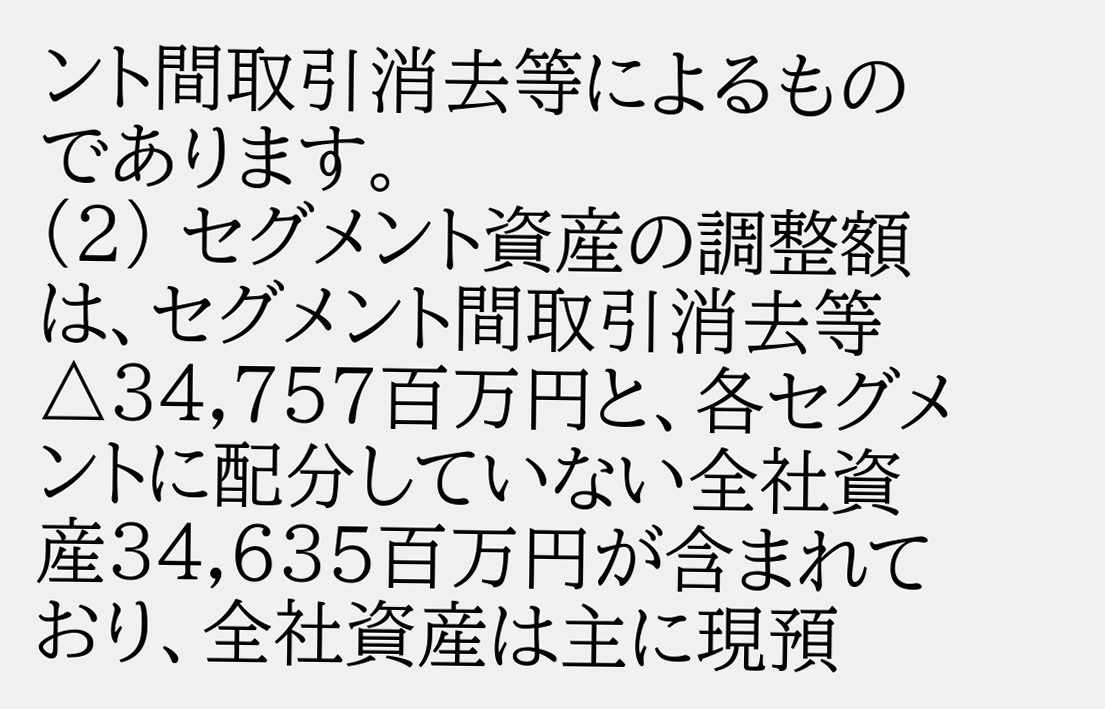ント間取引消去等によるものであります。
(2) セグメント資産の調整額は、セグメント間取引消去等△34,757百万円と、各セグメントに配分していない全社資産34,635百万円が含まれており、全社資産は主に現預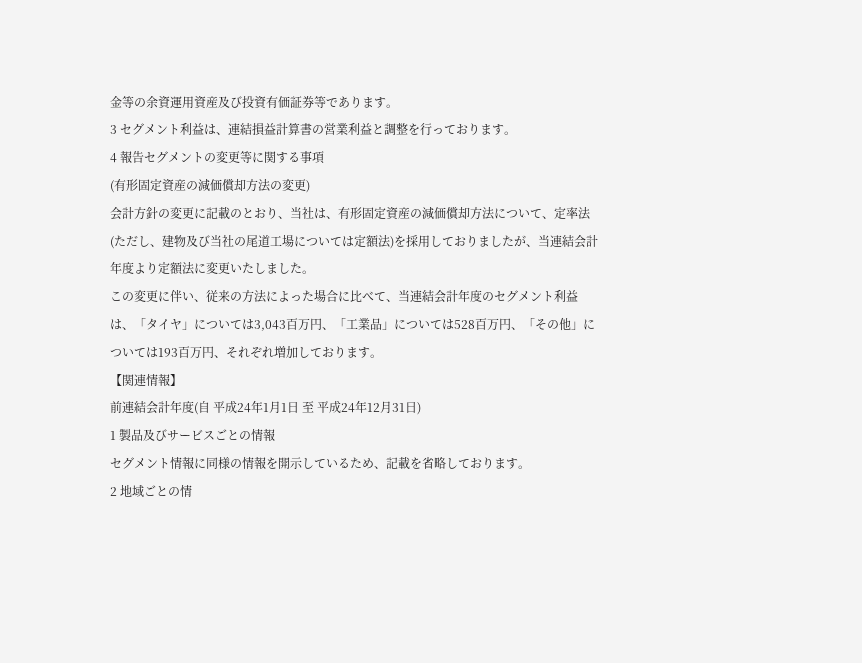金等の余資運用資産及び投資有価証券等であります。
3 セグメント利益は、連結損益計算書の営業利益と調整を行っております。
4 報告セグメントの変更等に関する事項
(有形固定資産の減価償却方法の変更)
会計方針の変更に記載のとおり、当社は、有形固定資産の減価償却方法について、定率法(ただし、建物及び当社の尾道工場については定額法)を採用しておりましたが、当連結会計年度より定額法に変更いたしました。
この変更に伴い、従来の方法によった場合に比べて、当連結会計年度のセグメント利益は、「タイヤ」については3,043百万円、「工業品」については528百万円、「その他」については193百万円、それぞれ増加しております。
【関連情報】
前連結会計年度(自 平成24年1月1日 至 平成24年12月31日)
1 製品及びサービスごとの情報
セグメント情報に同様の情報を開示しているため、記載を省略しております。
2 地域ごとの情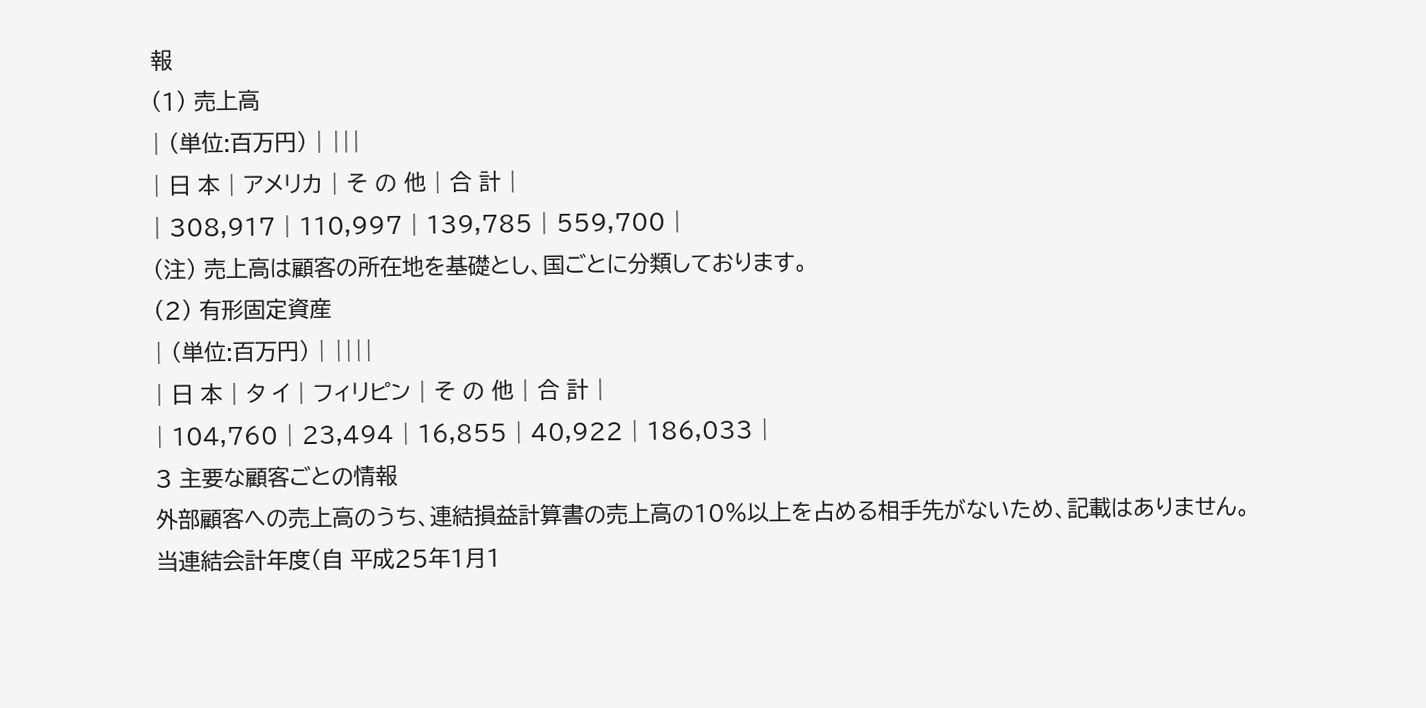報
(1) 売上高
| (単位:百万円) | |||
| 日 本 | アメリカ | そ の 他 | 合 計 |
| 308,917 | 110,997 | 139,785 | 559,700 |
(注) 売上高は顧客の所在地を基礎とし、国ごとに分類しております。
(2) 有形固定資産
| (単位:百万円) | ||||
| 日 本 | タ イ | フィリピン | そ の 他 | 合 計 |
| 104,760 | 23,494 | 16,855 | 40,922 | 186,033 |
3 主要な顧客ごとの情報
外部顧客への売上高のうち、連結損益計算書の売上高の10%以上を占める相手先がないため、記載はありません。
当連結会計年度(自 平成25年1月1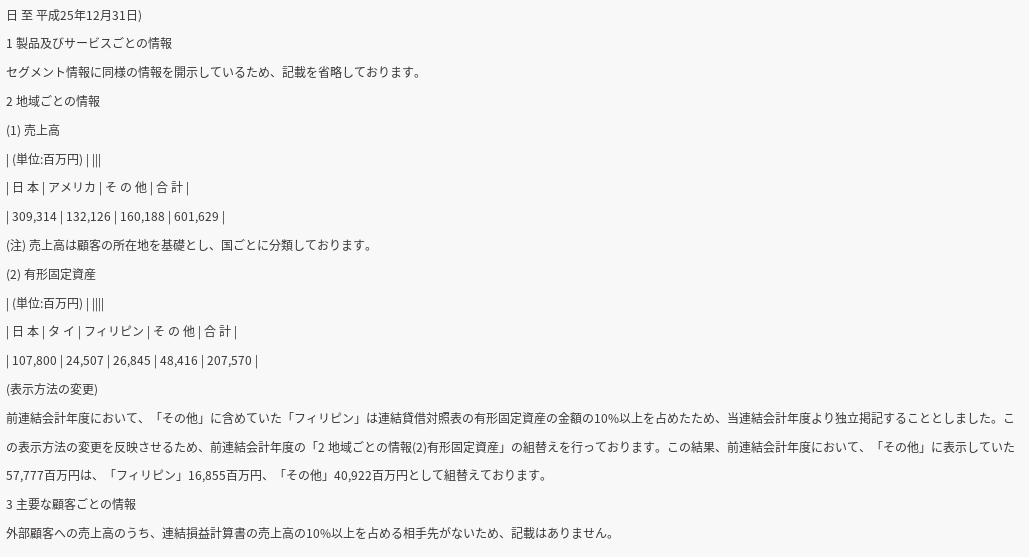日 至 平成25年12月31日)
1 製品及びサービスごとの情報
セグメント情報に同様の情報を開示しているため、記載を省略しております。
2 地域ごとの情報
(1) 売上高
| (単位:百万円) | |||
| 日 本 | アメリカ | そ の 他 | 合 計 |
| 309,314 | 132,126 | 160,188 | 601,629 |
(注) 売上高は顧客の所在地を基礎とし、国ごとに分類しております。
(2) 有形固定資産
| (単位:百万円) | ||||
| 日 本 | タ イ | フィリピン | そ の 他 | 合 計 |
| 107,800 | 24,507 | 26,845 | 48,416 | 207,570 |
(表示方法の変更)
前連結会計年度において、「その他」に含めていた「フィリピン」は連結貸借対照表の有形固定資産の金額の10%以上を占めたため、当連結会計年度より独立掲記することとしました。この表示方法の変更を反映させるため、前連結会計年度の「2 地域ごとの情報(2)有形固定資産」の組替えを行っております。この結果、前連結会計年度において、「その他」に表示していた57,777百万円は、「フィリピン」16,855百万円、「その他」40,922百万円として組替えております。
3 主要な顧客ごとの情報
外部顧客への売上高のうち、連結損益計算書の売上高の10%以上を占める相手先がないため、記載はありません。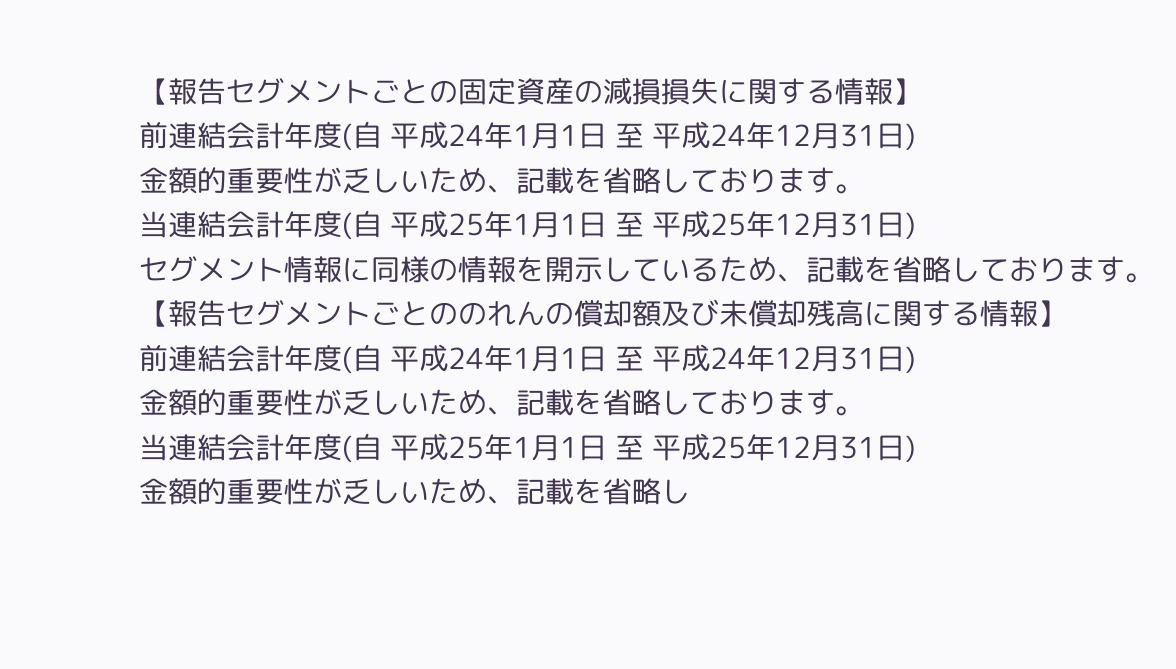【報告セグメントごとの固定資産の減損損失に関する情報】
前連結会計年度(自 平成24年1月1日 至 平成24年12月31日)
金額的重要性が乏しいため、記載を省略しております。
当連結会計年度(自 平成25年1月1日 至 平成25年12月31日)
セグメント情報に同様の情報を開示しているため、記載を省略しております。
【報告セグメントごとののれんの償却額及び未償却残高に関する情報】
前連結会計年度(自 平成24年1月1日 至 平成24年12月31日)
金額的重要性が乏しいため、記載を省略しております。
当連結会計年度(自 平成25年1月1日 至 平成25年12月31日)
金額的重要性が乏しいため、記載を省略し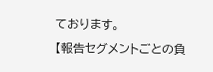ております。
【報告セグメントごとの負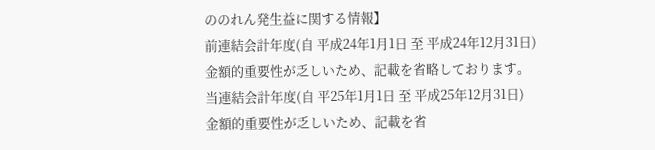ののれん発生益に関する情報】
前連結会計年度(自 平成24年1月1日 至 平成24年12月31日)
金額的重要性が乏しいため、記載を省略しております。
当連結会計年度(自 平25年1月1日 至 平成25年12月31日)
金額的重要性が乏しいため、記載を省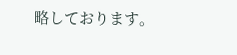略しております。